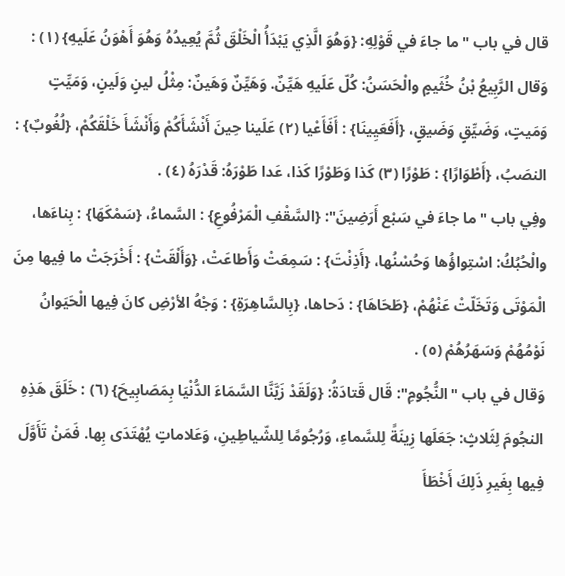قال في باب "ما جاءَ في قَوْلِهِ: {وَهُوَ الَّذِي يَبْدَأُ الْخَلْقَ ثُمَّ يُعِيدُهُ وَهُوَ أَهْوَنُ عَلَيهِ} (١) : وَقال الرَّبِيعُ بْنُ خُثَيمٍ والْحَسَنُ: كُلّ عَلَيهِ هَيِّنٌ. وَهَيِّنٌ وَهَينٌ: مِثْلُ لينٍ وَلَينٍ، وَمَيِّتٍ وَمَيتٍ، وَضَيِّقٍ وَضَيقٍ، {أَفَعَيِينَا} : أَفَأَعْيا (٢) عَلَينا حِينَ أَنْشَأَكُمْ وَأَنْشَأَ خَلْقَكُمْ، {لُغُوبٌ} : النصَبُ، {أَطْوَارًا} : طَوْرًا (٣) كَذا وَطَوْرًا كَذا، عَدا طَوْرَهُ: قَدْرَهُ (٤) .
وفِي باب "ما جاءَ في سَبْع أَرَضِينَ": {السَّقْفِ الْمَرْفُوعِ} : السَّماءُ، {سَمْكَهَا} : بِناءَها، والْحُبُكُ: اسْتِواؤُها وَحُسْنُها، {أَذِنْتَ} : سَمِعَتْ وَأَطاعَتْ، {وَأَلْقَتْ} : أَخْرَجَتْ ما فِيها مِنَ الْمَوْتَى وَتَخَلّتْ عَنْهُمْ، {طَحَاهَا} : دَحاها، {بِالسَّاهِرَةِ} : وَجْهُ الأرْضِ كانَ فِيها الْحَيَوانُ نَوْمُهُمْ وَسَهَرُهُمْ (٥) .
وَقال في باب "النُّجُومِ": قَال قَتادَةُ: {وَلَقَدْ زَيَّنَّا السَّمَاءَ الدُّنْيَا بِمَصَابِيحَ} (٦) : خَلَقَ هَذِهِ النجُومَ لِثَلاثٍ: جَعَلَها زِينَةً لِلسَّماءِ، وَرُجُومًا لِلشّياطِينِ، وَعَلاماتٍ يُهْتَدَى بِها. فَمَنْ تَأَوَّلَ فِيها بِغَيرِ ذَلِكَ أَخْطَأَ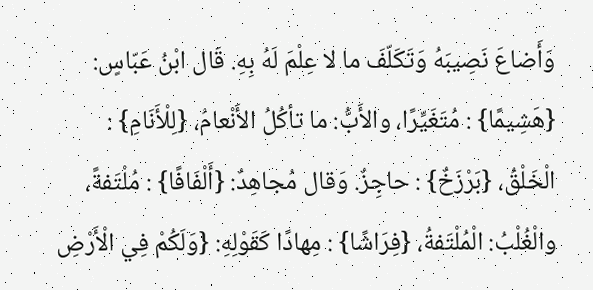وَأَضاعَ نَصِيبَهُ وَتَكَلّفَ ما لا عِلْمَ لَهُ بِهِ. قَال ابْنُ عَبّاسٍ: {هَشِيمًا} : مُتَغَيِّرًا، والأَبُّ: ما تأكُلُ الأَنْعامُ، {لِلْأَنَامِ} : الْخَلْقُ، {بَرْزَخٌ} : حاجِزٌ. وَقال مُجاهِدٌ: {أَلْفَافًا} : مُلْتَفةً، والْغُلْبُ: الْمُلْتَفةُ، {فِرَاشًا} : مِهادًا كَقَوْلِهِ: {وَلَكُمْ فِي الْأَرْضِ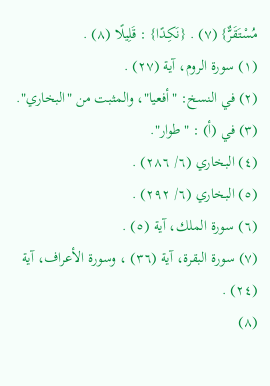مُسْتَقَرٌّ} (٧) . {نَكِدًا} : قَلِيلًا (٨) .
(١) سورة الروم، آية (٢٧) .
(٢) في النسخ: "أفعيا"، والمثبت من "البخاري".
(٣) في (أ) : "طوار".
(٤) البخاري (٦/ ٢٨٦) .
(٥) البخاري (٦/ ٢٩٢) .
(٦) سورة الملك، آية (٥) .
(٧) سورة البقرة، آية (٣٦) ، وسورة الأعراف، آية (٢٤) .
(٨)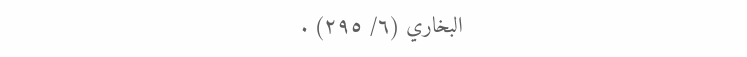البخاري (٦/ ٢٩٥) .